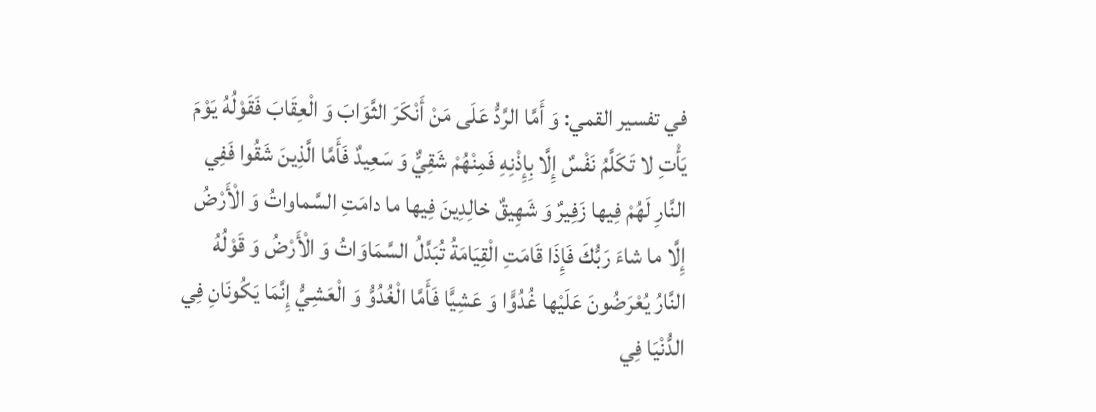في تفسير القمي: وَ أَمَّا الرَّدُّ عَلَى مَنْ أَنْكَرَ الثَّوَابَ وَ الْعِقَابَ فَقَوْلُهُ يَوْمَ يَأْتِ لا تَكَلَّمُ نَفْسٌ إِلَّا بِإِذْنِهِ فَمِنْهُمْ شَقِيٌّ وَ سَعِيدٌ فَأَمَّا الَّذِينَ شَقُوا فَفِي النَّارِ لَهُمْ فِيها زَفِيرٌ وَ شَهِيقٌ خالِدِينَ فِيها ما دامَتِ السَّماواتُ وَ الْأَرْضُ إِلَّا ما شاءَ رَبُّكَ فَإِذَا قَامَتِ الْقِيَامَةُ تُبَدَّلُ السَّمَاوَاتُ وَ الْأَرْضُ وَ قَوْلُهُ النَّارُ يُعْرَضُونَ عَلَيْها غُدُوًّا وَ عَشِيًّا فَأَمَّا الْغُدُوُّ وَ الْعَشِيُّ إِنَّمَا يَكُونَانِ فِي الدُّنْيَا فِي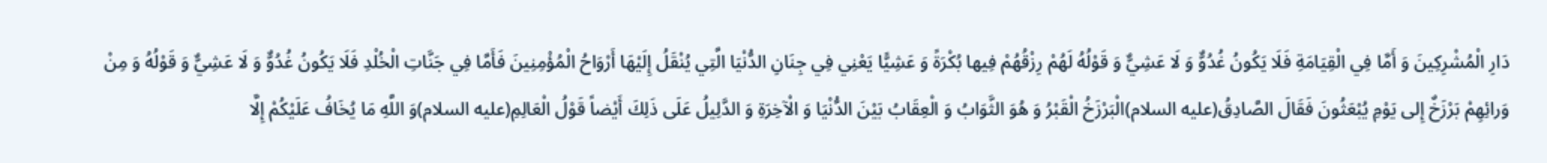دَارِ الْمُشْرِكِينَ وَ أَمَّا فِي الْقِيَامَةِ فَلَا يَكُونُ غُدُوٌّ وَ لَا عَشِيٌّ وَ قَوْلُهُ لَهُمْ رِزْقُهُمْ فِيها بُكْرَةً وَ عَشِيًّا يَعْنِي فِي جِنَانِ الدُّنْيَا الَّتِي يُنْقَلُ إِلَيْهَا أَرْوَاحُ الْمُؤْمِنِينَ فَأَمَّا فِي جَنَّاتِ الْخُلْدِ فَلَا يَكُونُ غُدُوٌّ وَ لَا عَشِيٌّ وَ قَوْلُهُ وَ مِنْ وَرائِهِمْ بَرْزَخٌ إِلى يَوْمِ يُبْعَثُونَ فَقَالَ الصَّادِقُ(عليه السلام)الْبَرْزَخُ الْقَبْرُ وَ هُوَ الثَّوَابُ وَ الْعِقَابُ بَيْنَ الدُّنْيَا وَ الْآخِرَةِ وَ الدَّلِيلُ عَلَى ذَلِكَ أَيْضاً قَوْلُ الْعَالِمِ(عليه السلام)وَ اللَّهِ مَا يُخَافُ عَلَيْكُمْ إِلَّا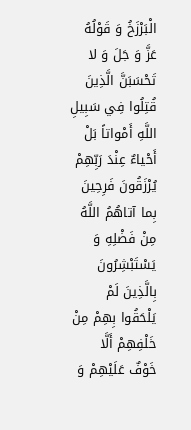الْبَرْزَخُ وَ قَوْلُهُ عَزَّ وَ جَلَ وَ لا تَحْسَبَنَّ الَّذِينَ قُتِلُوا فِي سَبِيلِ اللَّهِ أَمْواتاً بَلْ أَحْياءٌ عِنْدَ رَبِّهِمْ يُرْزَقُونَ فَرِحِينَ بِما آتاهُمُ اللَّهُ مِنْ فَضْلِهِ وَ يَسْتَبْشِرُونَ بِالَّذِينَ لَمْ يَلْحَقُوا بِهِمْ مِنْ خَلْفِهِمْ أَلَّا خَوْفٌ عَلَيْهِمْ وَ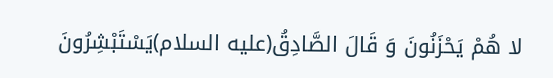لا هُمْ يَحْزَنُونَ وَ قَالَ الصَّادِقُ(عليه السلام)يَسْتَبْشِرُونَ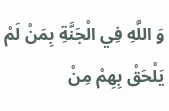وَ اللَّهِ فِي الْجَنَّةِ بِمَنْ لَمْ يَلْحَقْ بِهِمْ مِنْ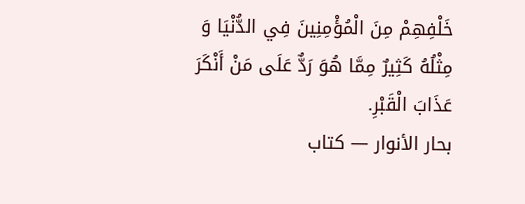خَلْفِهِمْ مِنَ الْمُؤْمِنِينَ فِي الدُّنْيَا وَ مِثْلُهُ كَثِيرٌ مِمَّا هُوَ رَدٌّ عَلَى مَنْ أَنْكَرَ عَذَابَ الْقَبْرِ.
بحار الأنوار — كتاب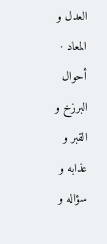العدل و المعاد · أحوال البرزخ و القبر و عذابه و سؤاله و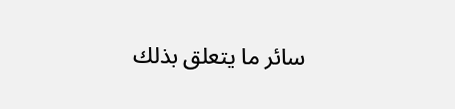سائر ما يتعلق بذلك